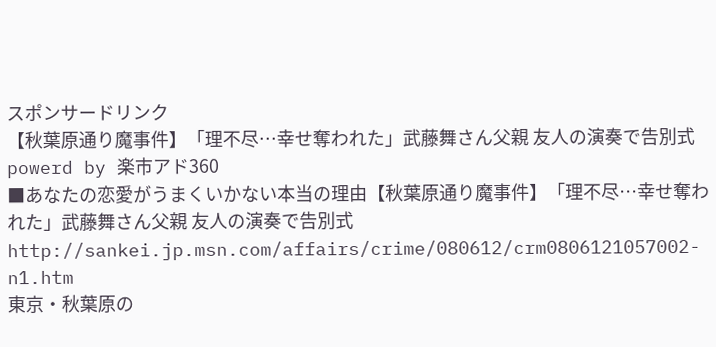スポンサードリンク
【秋葉原通り魔事件】「理不尽…幸せ奪われた」武藤舞さん父親 友人の演奏で告別式
powerd by 楽市アド360
■あなたの恋愛がうまくいかない本当の理由【秋葉原通り魔事件】「理不尽…幸せ奪われた」武藤舞さん父親 友人の演奏で告別式
http://sankei.jp.msn.com/affairs/crime/080612/crm0806121057002-n1.htm
東京・秋葉原の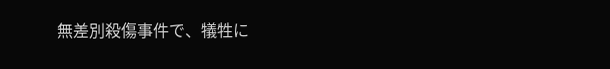無差別殺傷事件で、犠牲に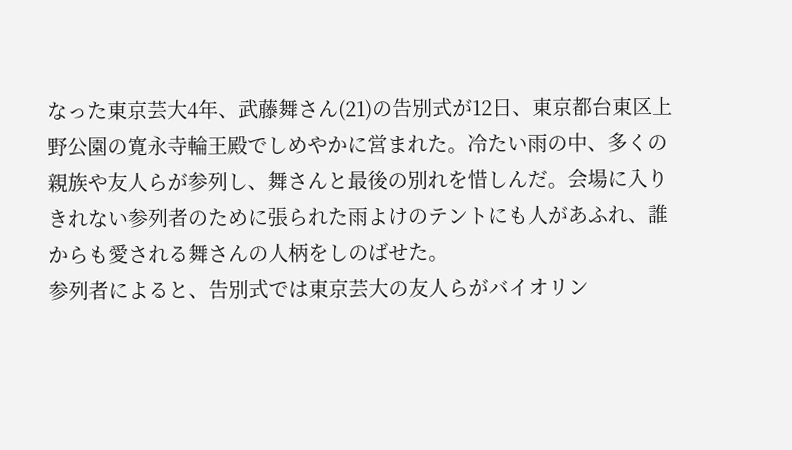なった東京芸大4年、武藤舞さん(21)の告別式が12日、東京都台東区上野公園の寛永寺輪王殿でしめやかに営まれた。冷たい雨の中、多くの親族や友人らが参列し、舞さんと最後の別れを惜しんだ。会場に入りきれない参列者のために張られた雨よけのテントにも人があふれ、誰からも愛される舞さんの人柄をしのばせた。
参列者によると、告別式では東京芸大の友人らがバイオリン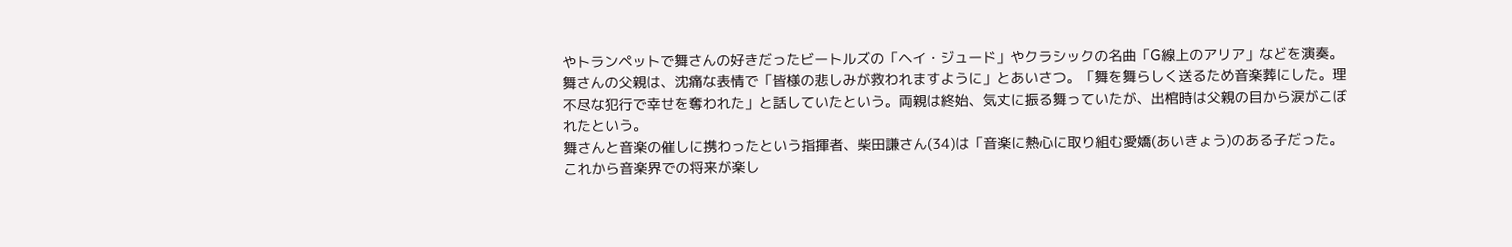やトランペットで舞さんの好きだったビートルズの「ヘイ・ジュード」やクラシックの名曲「G線上のアリア」などを演奏。
舞さんの父親は、沈痛な表情で「皆様の悲しみが救われますように」とあいさつ。「舞を舞らしく送るため音楽葬にした。理不尽な犯行で幸せを奪われた」と話していたという。両親は終始、気丈に振る舞っていたが、出棺時は父親の目から涙がこぼれたという。
舞さんと音楽の催しに携わったという指揮者、柴田謙さん(34)は「音楽に熱心に取り組む愛嬌(あいきょう)のある子だった。これから音楽界での将来が楽し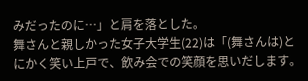みだったのに…」と肩を落とした。
舞さんと親しかった女子大学生(22)は「(舞さんは)とにかく笑い上戸で、飲み会での笑顔を思いだします。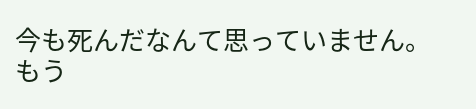今も死んだなんて思っていません。もう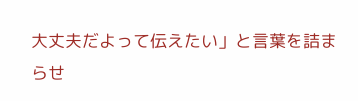大丈夫だよって伝えたい」と言葉を詰まらせ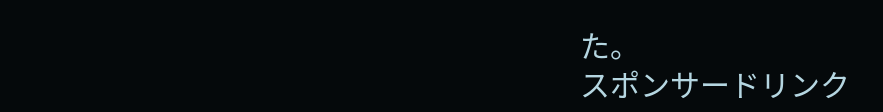た。
スポンサードリンク